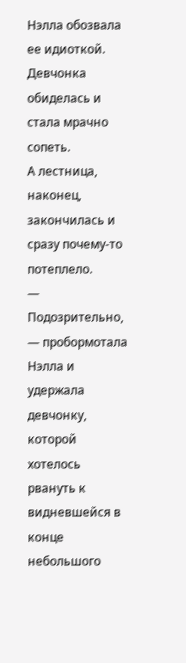Нэлла обозвала ее идиоткой.
Девчонка обиделась и стала мрачно сопеть.
А лестница, наконец, закончилась и сразу почему-то потеплело.
— Подозрительно, — пробормотала Нэлла и удержала девчонку, которой хотелось рвануть к видневшейся в конце небольшого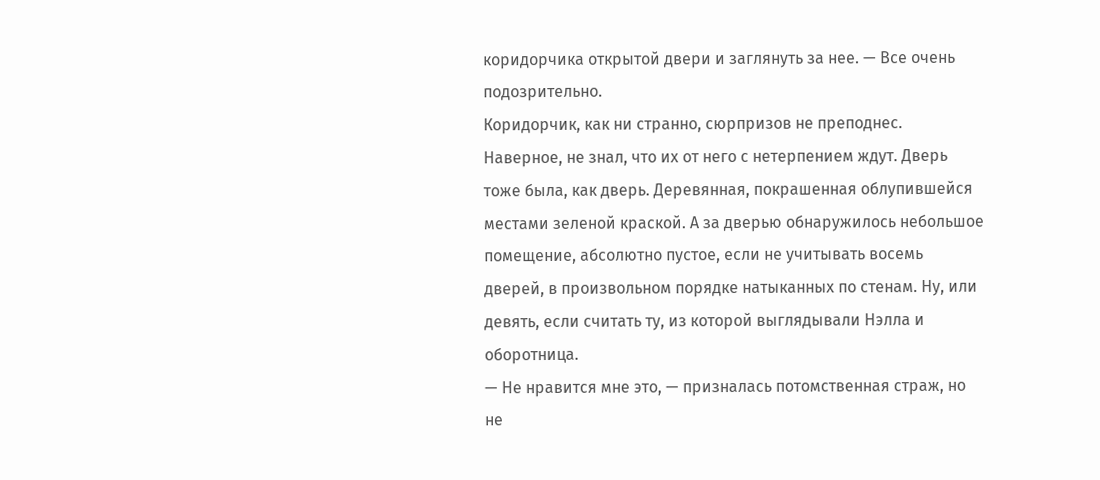коридорчика открытой двери и заглянуть за нее. — Все очень подозрительно.
Коридорчик, как ни странно, сюрпризов не преподнес. Наверное, не знал, что их от него с нетерпением ждут. Дверь тоже была, как дверь. Деревянная, покрашенная облупившейся местами зеленой краской. А за дверью обнаружилось небольшое помещение, абсолютно пустое, если не учитывать восемь дверей, в произвольном порядке натыканных по стенам. Ну, или девять, если считать ту, из которой выглядывали Нэлла и оборотница.
— Не нравится мне это, — призналась потомственная страж, но не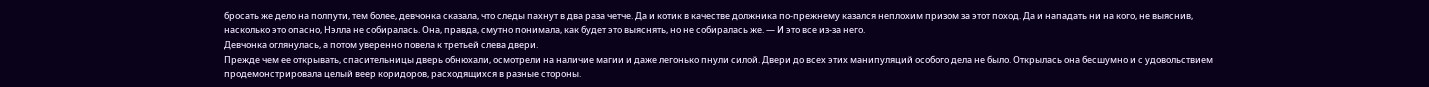бросать же дело на полпути, тем более, девчонка сказала, что следы пахнут в два раза четче. Да и котик в качестве должника по-прежнему казался неплохим призом за этот поход. Да и нападать ни на кого, не выяснив, насколько это опасно, Нэлла не собиралась. Она, правда, смутно понимала, как будет это выяснять, но не собиралась же. — И это все из-за него.
Девчонка оглянулась, а потом уверенно повела к третьей слева двери.
Прежде чем ее открывать, спасительницы дверь обнюхали, осмотрели на наличие магии и даже легонько пнули силой. Двери до всех этих манипуляций особого дела не было. Открылась она бесшумно и с удовольствием продемонстрировала целый веер коридоров, расходящихся в разные стороны.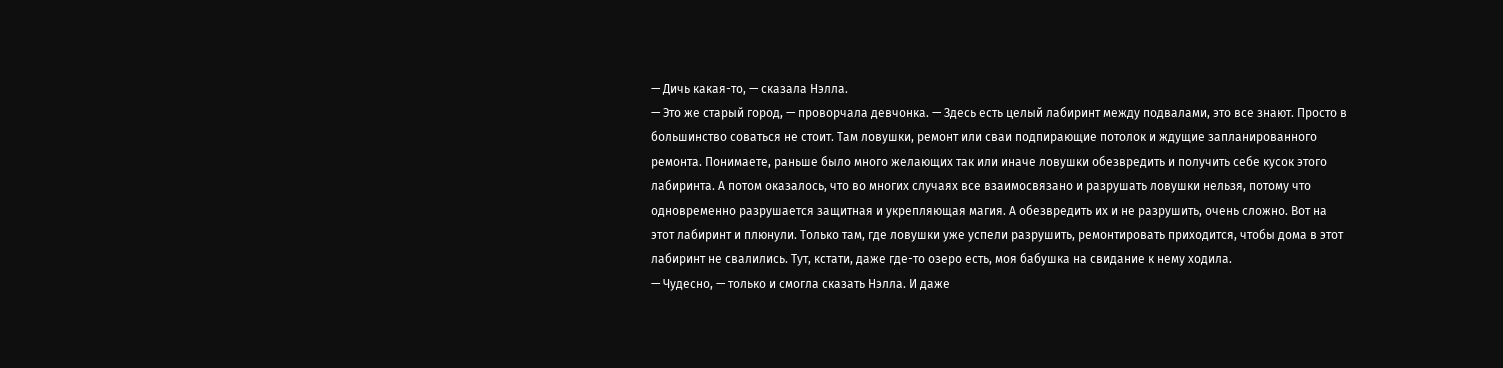— Дичь какая-то, — сказала Нэлла.
— Это же старый город, — проворчала девчонка. — Здесь есть целый лабиринт между подвалами, это все знают. Просто в большинство соваться не стоит. Там ловушки, ремонт или сваи подпирающие потолок и ждущие запланированного ремонта. Понимаете, раньше было много желающих так или иначе ловушки обезвредить и получить себе кусок этого лабиринта. А потом оказалось, что во многих случаях все взаимосвязано и разрушать ловушки нельзя, потому что одновременно разрушается защитная и укрепляющая магия. А обезвредить их и не разрушить, очень сложно. Вот на этот лабиринт и плюнули. Только там, где ловушки уже успели разрушить, ремонтировать приходится, чтобы дома в этот лабиринт не свалились. Тут, кстати, даже где-то озеро есть, моя бабушка на свидание к нему ходила.
— Чудесно, — только и смогла сказать Нэлла. И даже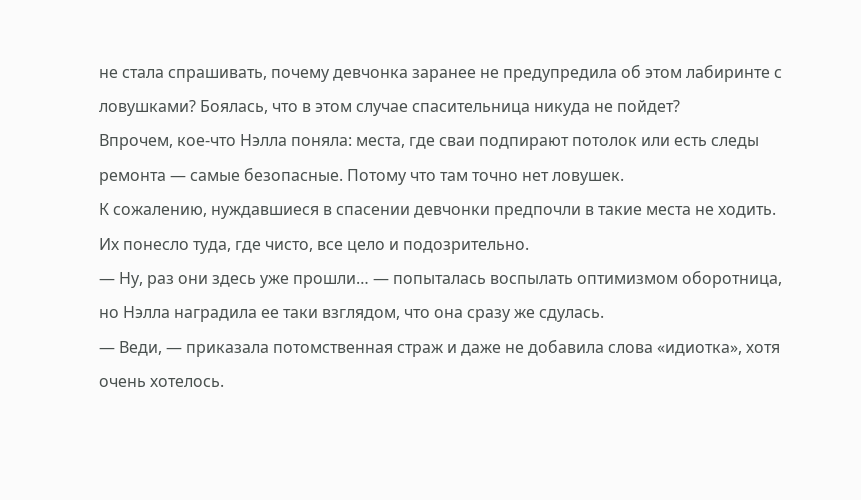не стала спрашивать, почему девчонка заранее не предупредила об этом лабиринте с ловушками? Боялась, что в этом случае спасительница никуда не пойдет?
Впрочем, кое-что Нэлла поняла: места, где сваи подпирают потолок или есть следы ремонта — самые безопасные. Потому что там точно нет ловушек.
К сожалению, нуждавшиеся в спасении девчонки предпочли в такие места не ходить. Их понесло туда, где чисто, все цело и подозрительно.
— Ну, раз они здесь уже прошли… — попыталась воспылать оптимизмом оборотница, но Нэлла наградила ее таки взглядом, что она сразу же сдулась.
— Веди, — приказала потомственная страж и даже не добавила слова «идиотка», хотя очень хотелось.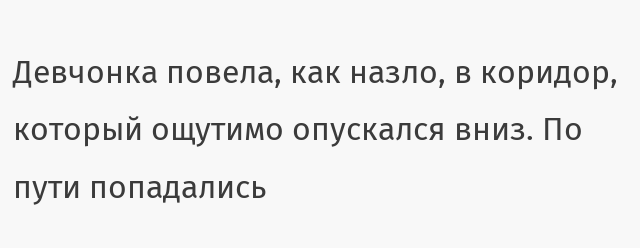Девчонка повела, как назло, в коридор, который ощутимо опускался вниз. По пути попадались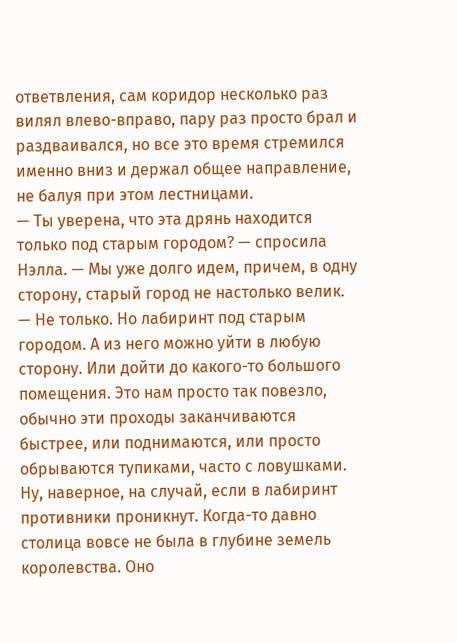ответвления, сам коридор несколько раз вилял влево-вправо, пару раз просто брал и раздваивался, но все это время стремился именно вниз и держал общее направление, не балуя при этом лестницами.
— Ты уверена, что эта дрянь находится только под старым городом? — спросила Нэлла. — Мы уже долго идем, причем, в одну сторону, старый город не настолько велик.
— Не только. Но лабиринт под старым городом. А из него можно уйти в любую сторону. Или дойти до какого-то большого помещения. Это нам просто так повезло, обычно эти проходы заканчиваются быстрее, или поднимаются, или просто обрываются тупиками, часто с ловушками. Ну, наверное, на случай, если в лабиринт противники проникнут. Когда-то давно столица вовсе не была в глубине земель королевства. Оно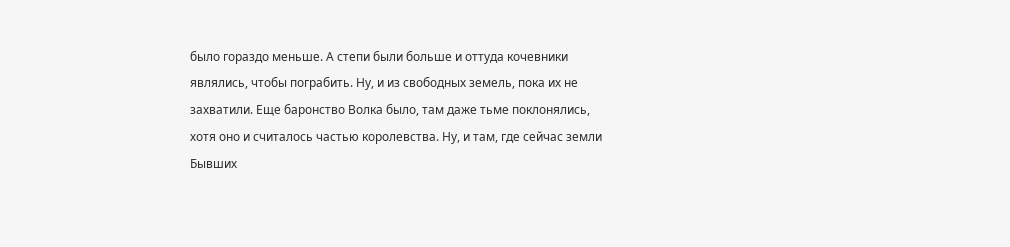было гораздо меньше. А степи были больше и оттуда кочевники являлись, чтобы пограбить. Ну, и из свободных земель, пока их не захватили. Еще баронство Волка было, там даже тьме поклонялись, хотя оно и считалось частью королевства. Ну, и там, где сейчас земли Бывших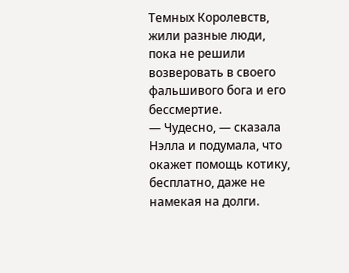Темных Королевств, жили разные люди, пока не решили возверовать в своего фальшивого бога и его бессмертие.
— Чудесно, — сказала Нэлла и подумала, что окажет помощь котику, бесплатно, даже не намекая на долги.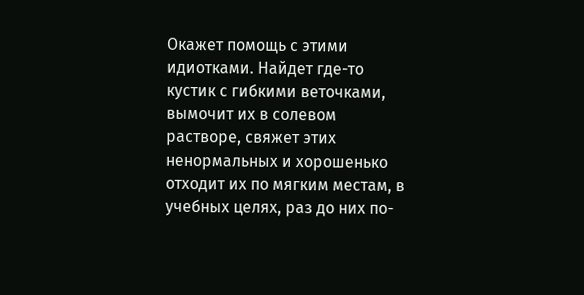Окажет помощь с этими идиотками. Найдет где-то кустик с гибкими веточками, вымочит их в солевом растворе, свяжет этих ненормальных и хорошенько отходит их по мягким местам, в учебных целях, раз до них по-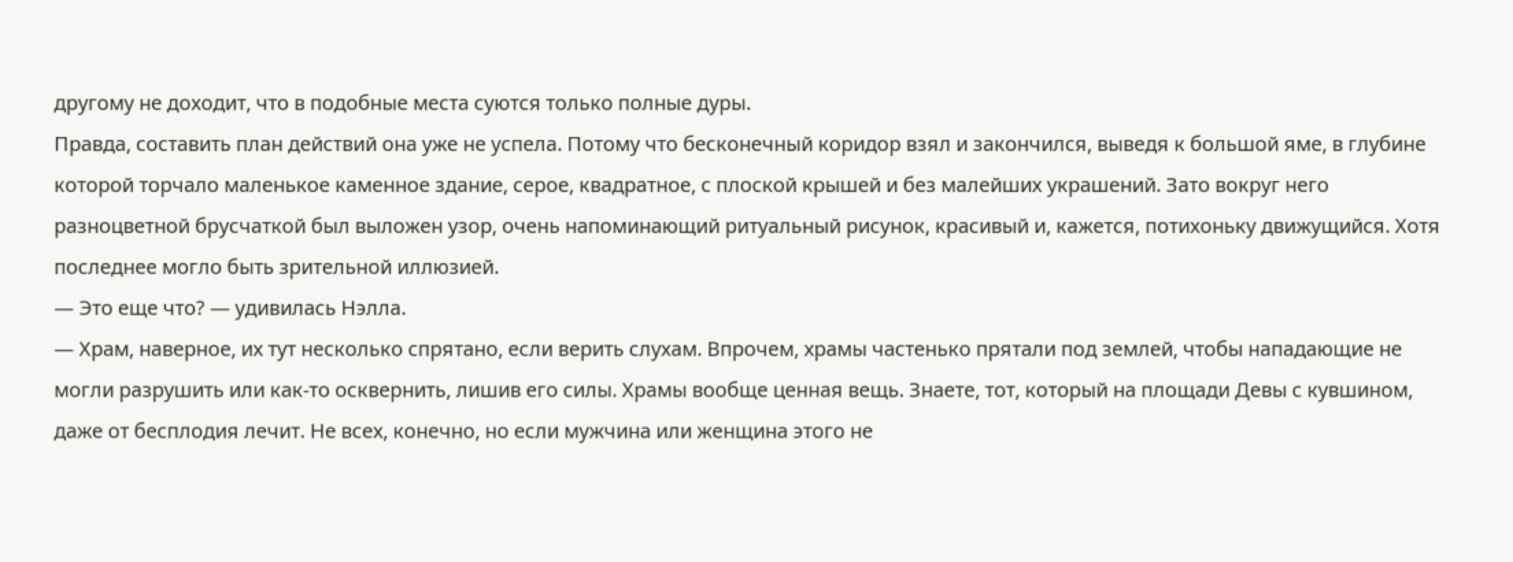другому не доходит, что в подобные места суются только полные дуры.
Правда, составить план действий она уже не успела. Потому что бесконечный коридор взял и закончился, выведя к большой яме, в глубине которой торчало маленькое каменное здание, серое, квадратное, с плоской крышей и без малейших украшений. Зато вокруг него разноцветной брусчаткой был выложен узор, очень напоминающий ритуальный рисунок, красивый и, кажется, потихоньку движущийся. Хотя последнее могло быть зрительной иллюзией.
— Это еще что? — удивилась Нэлла.
— Храм, наверное, их тут несколько спрятано, если верить слухам. Впрочем, храмы частенько прятали под землей, чтобы нападающие не могли разрушить или как-то осквернить, лишив его силы. Храмы вообще ценная вещь. Знаете, тот, который на площади Девы с кувшином, даже от бесплодия лечит. Не всех, конечно, но если мужчина или женщина этого не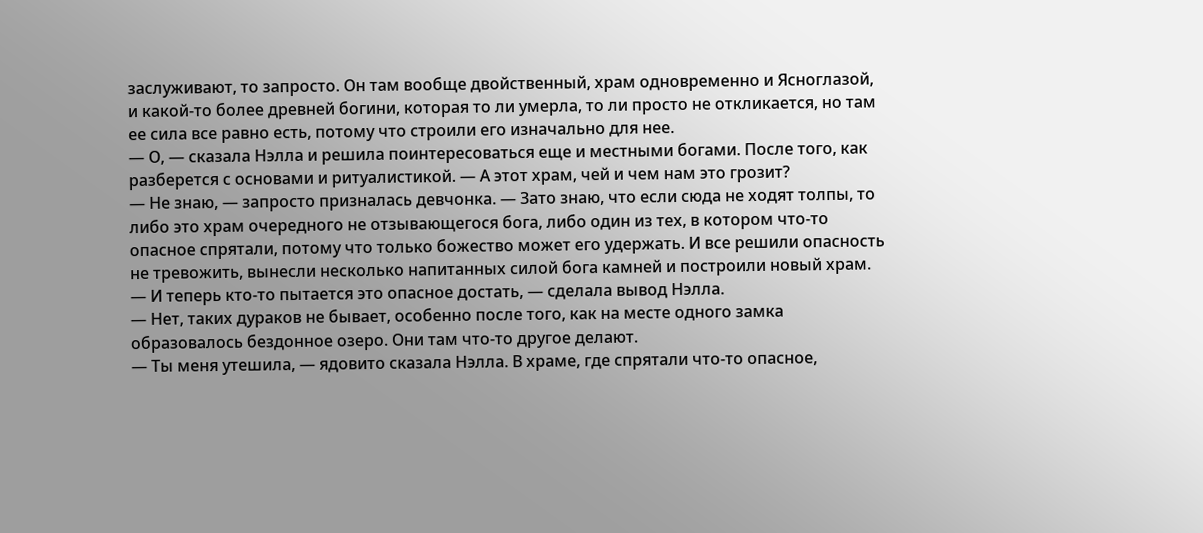заслуживают, то запросто. Он там вообще двойственный, храм одновременно и Ясноглазой, и какой-то более древней богини, которая то ли умерла, то ли просто не откликается, но там ее сила все равно есть, потому что строили его изначально для нее.
— О, — сказала Нэлла и решила поинтересоваться еще и местными богами. После того, как разберется с основами и ритуалистикой. — А этот храм, чей и чем нам это грозит?
— Не знаю, — запросто призналась девчонка. — Зато знаю, что если сюда не ходят толпы, то либо это храм очередного не отзывающегося бога, либо один из тех, в котором что-то опасное спрятали, потому что только божество может его удержать. И все решили опасность не тревожить, вынесли несколько напитанных силой бога камней и построили новый храм.
— И теперь кто-то пытается это опасное достать, — сделала вывод Нэлла.
— Нет, таких дураков не бывает, особенно после того, как на месте одного замка образовалось бездонное озеро. Они там что-то другое делают.
— Ты меня утешила, — ядовито сказала Нэлла. В храме, где спрятали что-то опасное,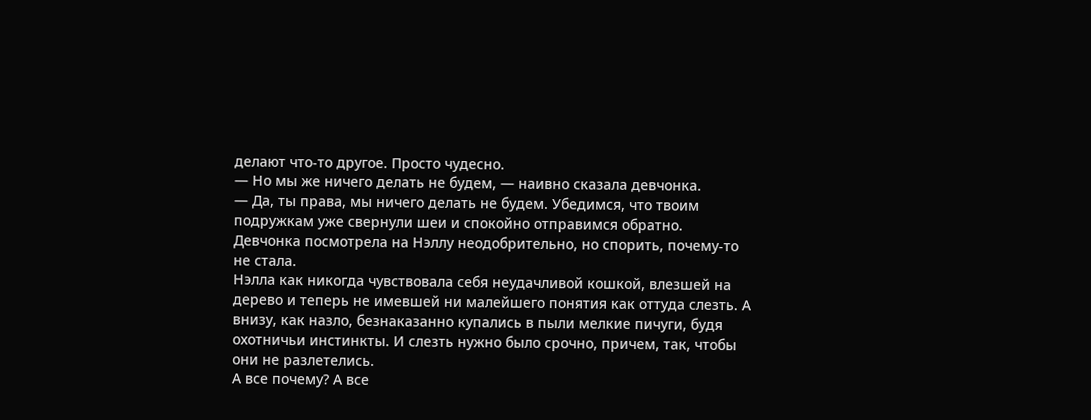делают что-то другое. Просто чудесно.
— Но мы же ничего делать не будем, — наивно сказала девчонка.
— Да, ты права, мы ничего делать не будем. Убедимся, что твоим подружкам уже свернули шеи и спокойно отправимся обратно.
Девчонка посмотрела на Нэллу неодобрительно, но спорить, почему-то не стала.
Нэлла как никогда чувствовала себя неудачливой кошкой, влезшей на дерево и теперь не имевшей ни малейшего понятия как оттуда слезть. А внизу, как назло, безнаказанно купались в пыли мелкие пичуги, будя охотничьи инстинкты. И слезть нужно было срочно, причем, так, чтобы они не разлетелись.
А все почему? А все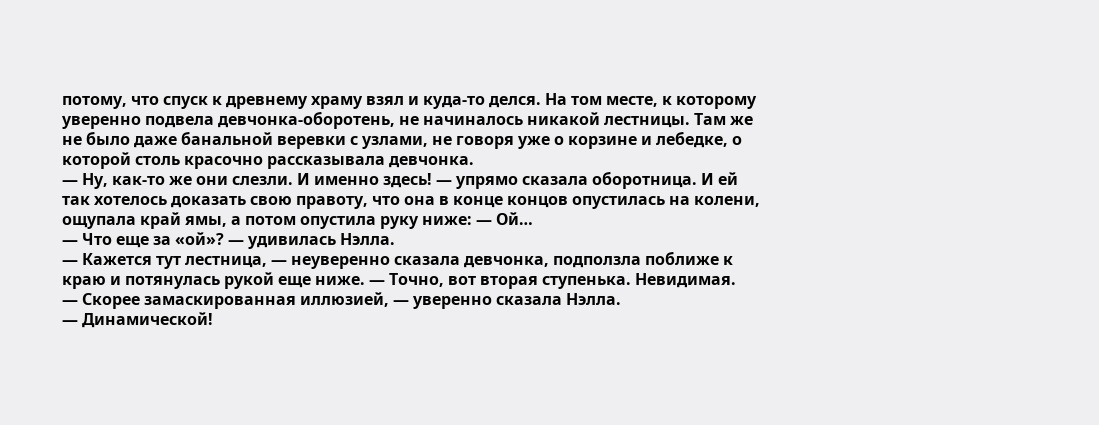потому, что спуск к древнему храму взял и куда-то делся. На том месте, к которому уверенно подвела девчонка-оборотень, не начиналось никакой лестницы. Там же не было даже банальной веревки с узлами, не говоря уже о корзине и лебедке, о которой столь красочно рассказывала девчонка.
— Ну, как-то же они слезли. И именно здесь! — упрямо сказала оборотница. И ей так хотелось доказать свою правоту, что она в конце концов опустилась на колени, ощупала край ямы, а потом опустила руку ниже: — Ой…
— Что еще за «ой»? — удивилась Нэлла.
— Кажется тут лестница, — неуверенно сказала девчонка, подползла поближе к краю и потянулась рукой еще ниже. — Точно, вот вторая ступенька. Невидимая.
— Скорее замаскированная иллюзией, — уверенно сказала Нэлла.
— Динамической!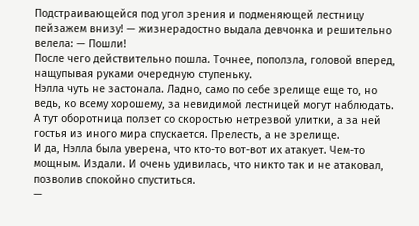Подстраивающейся под угол зрения и подменяющей лестницу пейзажем внизу! — жизнерадостно выдала девчонка и решительно велела: — Пошли!
После чего действительно пошла. Точнее, поползла, головой вперед, нащупывая руками очередную ступеньку.
Нэлла чуть не застонала. Ладно, само по себе зрелище еще то, но ведь, ко всему хорошему, за невидимой лестницей могут наблюдать. А тут оборотница ползет со скоростью нетрезвой улитки, а за ней гостья из иного мира спускается. Прелесть, а не зрелище.
И да, Нэлла была уверена, что кто-то вот-вот их атакует. Чем-то мощным. Издали. И очень удивилась, что никто так и не атаковал, позволив спокойно спуститься.
—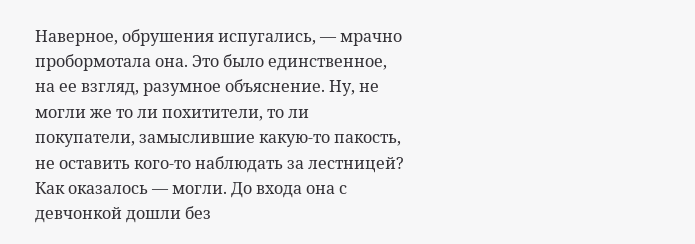Наверное, обрушения испугались, — мрачно пробормотала она. Это было единственное, на ее взгляд, разумное объяснение. Ну, не могли же то ли похитители, то ли покупатели, замыслившие какую-то пакость, не оставить кого-то наблюдать за лестницей?
Как оказалось — могли. До входа она с девчонкой дошли без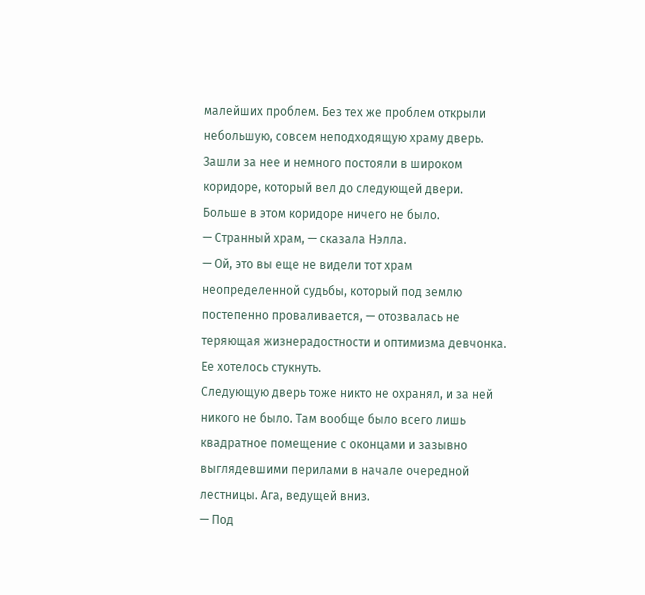малейших проблем. Без тех же проблем открыли небольшую, совсем неподходящую храму дверь. Зашли за нее и немного постояли в широком коридоре, который вел до следующей двери. Больше в этом коридоре ничего не было.
— Странный храм, — сказала Нэлла.
— Ой, это вы еще не видели тот храм неопределенной судьбы, который под землю постепенно проваливается, — отозвалась не теряющая жизнерадостности и оптимизма девчонка.
Ее хотелось стукнуть.
Следующую дверь тоже никто не охранял, и за ней никого не было. Там вообще было всего лишь квадратное помещение с оконцами и зазывно выглядевшими перилами в начале очередной лестницы. Ага, ведущей вниз.
— Под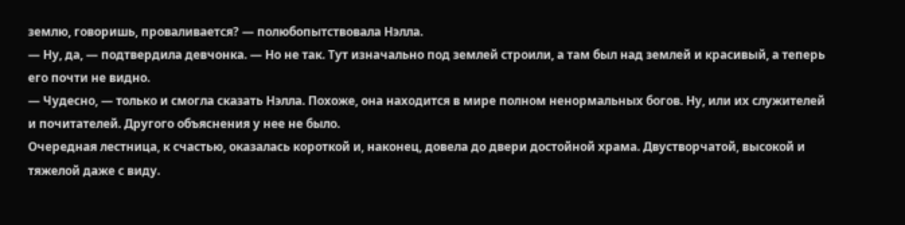землю, говоришь, проваливается? — полюбопытствовала Нэлла.
— Ну, да, — подтвердила девчонка. — Но не так. Тут изначально под землей строили, а там был над землей и красивый, а теперь его почти не видно.
— Чудесно, — только и смогла сказать Нэлла. Похоже, она находится в мире полном ненормальных богов. Ну, или их служителей и почитателей. Другого объяснения у нее не было.
Очередная лестница, к счастью, оказалась короткой и, наконец, довела до двери достойной храма. Двустворчатой, высокой и тяжелой даже с виду.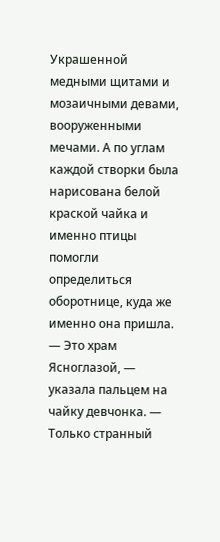Украшенной медными щитами и мозаичными девами, вооруженными мечами. А по углам каждой створки была нарисована белой краской чайка и именно птицы помогли определиться оборотнице, куда же именно она пришла.
— Это храм Ясноглазой, — указала пальцем на чайку девчонка. — Только странный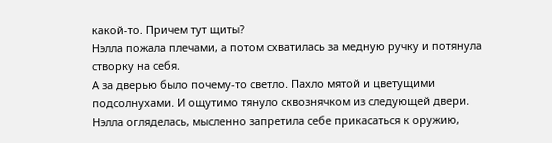какой-то. Причем тут щиты?
Нэлла пожала плечами, а потом схватилась за медную ручку и потянула створку на себя.
А за дверью было почему-то светло. Пахло мятой и цветущими подсолнухами. И ощутимо тянуло сквознячком из следующей двери.
Нэлла огляделась, мысленно запретила себе прикасаться к оружию,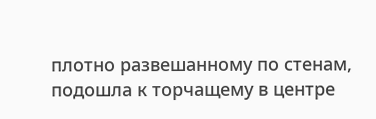плотно развешанному по стенам, подошла к торчащему в центре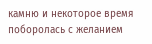камню и некоторое время поборолась с желанием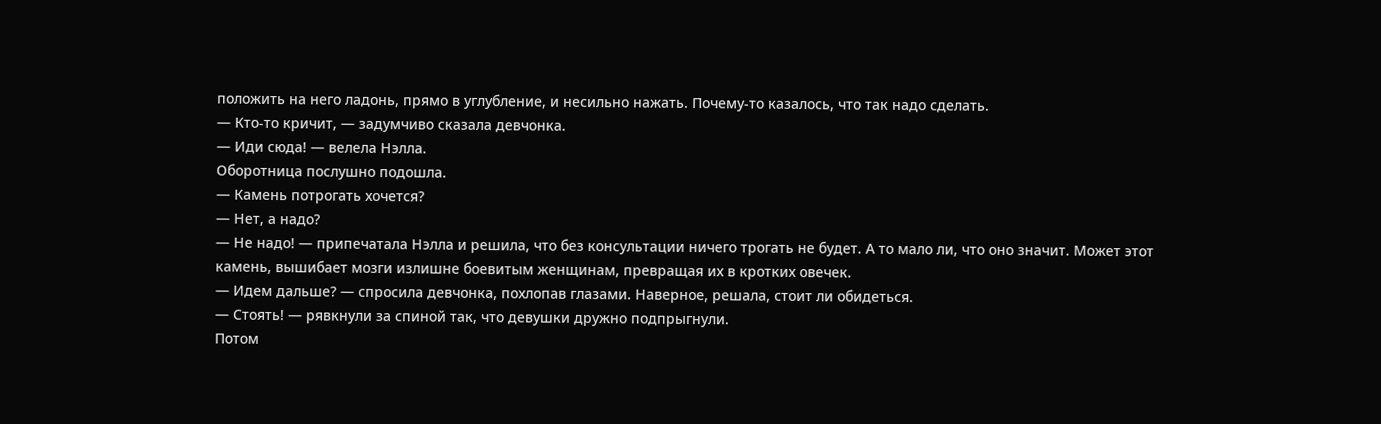положить на него ладонь, прямо в углубление, и несильно нажать. Почему-то казалось, что так надо сделать.
— Кто-то кричит, — задумчиво сказала девчонка.
— Иди сюда! — велела Нэлла.
Оборотница послушно подошла.
— Камень потрогать хочется?
— Нет, а надо?
— Не надо! — припечатала Нэлла и решила, что без консультации ничего трогать не будет. А то мало ли, что оно значит. Может этот камень, вышибает мозги излишне боевитым женщинам, превращая их в кротких овечек.
— Идем дальше? — спросила девчонка, похлопав глазами. Наверное, решала, стоит ли обидеться.
— Стоять! — рявкнули за спиной так, что девушки дружно подпрыгнули.
Потом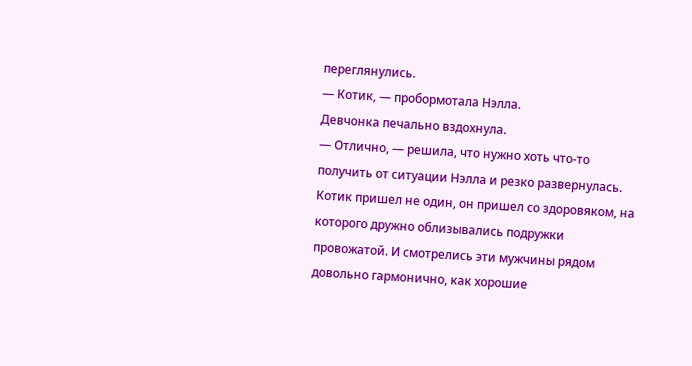переглянулись.
— Котик, — пробормотала Нэлла.
Девчонка печально вздохнула.
— Отлично, — решила, что нужно хоть что-то получить от ситуации Нэлла и резко развернулась.
Котик пришел не один, он пришел со здоровяком, на которого дружно облизывались подружки провожатой. И смотрелись эти мужчины рядом довольно гармонично, как хорошие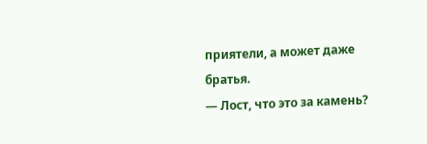приятели, а может даже братья.
— Лост, что это за камень?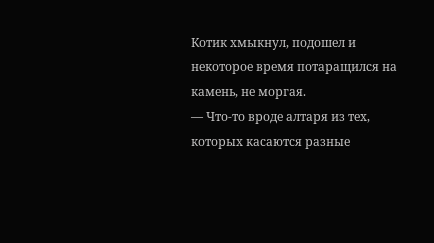Котик хмыкнул, подошел и некоторое время потаращился на камень, не моргая.
— Что-то вроде алтаря из тех, которых касаются разные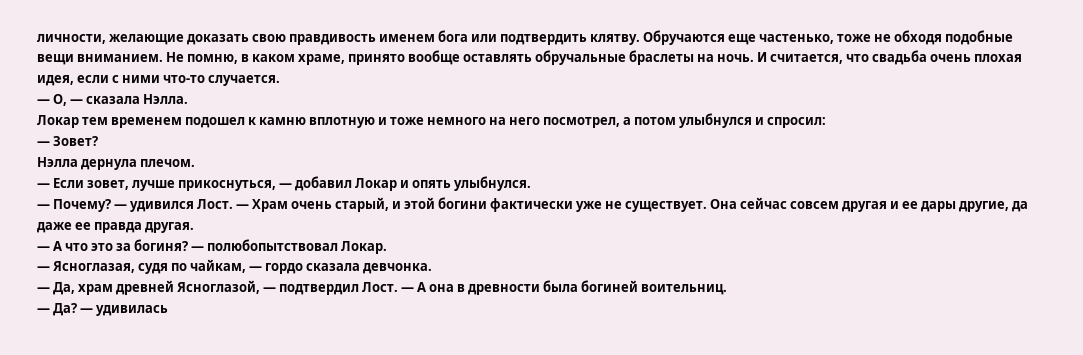личности, желающие доказать свою правдивость именем бога или подтвердить клятву. Обручаются еще частенько, тоже не обходя подобные вещи вниманием. Не помню, в каком храме, принято вообще оставлять обручальные браслеты на ночь. И считается, что свадьба очень плохая идея, если с ними что-то случается.
— О, — сказала Нэлла.
Локар тем временем подошел к камню вплотную и тоже немного на него посмотрел, а потом улыбнулся и спросил:
— Зовет?
Нэлла дернула плечом.
— Если зовет, лучше прикоснуться, — добавил Локар и опять улыбнулся.
— Почему? — удивился Лост. — Храм очень старый, и этой богини фактически уже не существует. Она сейчас совсем другая и ее дары другие, да даже ее правда другая.
— А что это за богиня? — полюбопытствовал Локар.
— Ясноглазая, судя по чайкам, — гордо сказала девчонка.
— Да, храм древней Ясноглазой, — подтвердил Лост. — А она в древности была богиней воительниц.
— Да? — удивилась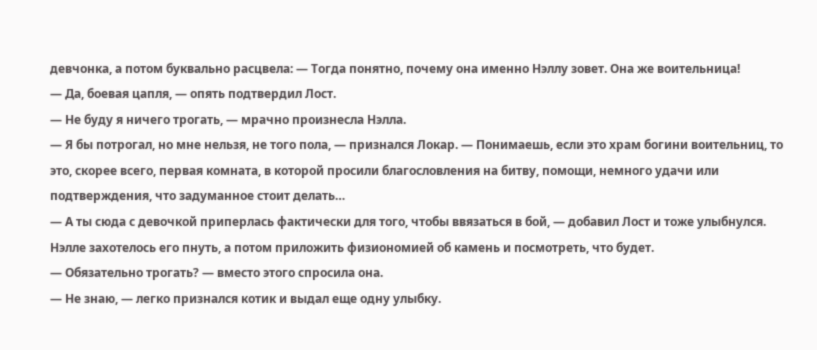девчонка, а потом буквально расцвела: — Тогда понятно, почему она именно Нэллу зовет. Она же воительница!
— Да, боевая цапля, — опять подтвердил Лост.
— Не буду я ничего трогать, — мрачно произнесла Нэлла.
— Я бы потрогал, но мне нельзя, не того пола, — признался Локар. — Понимаешь, если это храм богини воительниц, то это, скорее всего, первая комната, в которой просили благословления на битву, помощи, немного удачи или подтверждения, что задуманное стоит делать…
— А ты сюда с девочкой приперлась фактически для того, чтобы ввязаться в бой, — добавил Лост и тоже улыбнулся.
Нэлле захотелось его пнуть, а потом приложить физиономией об камень и посмотреть, что будет.
— Обязательно трогать? — вместо этого спросила она.
— Не знаю, — легко признался котик и выдал еще одну улыбку.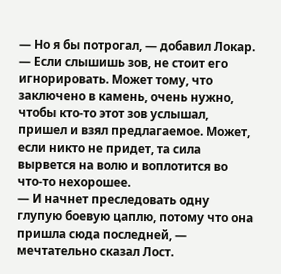— Но я бы потрогал, — добавил Локар. — Если слышишь зов, не стоит его игнорировать. Может тому, что заключено в камень, очень нужно, чтобы кто-то этот зов услышал, пришел и взял предлагаемое. Может, если никто не придет, та сила вырвется на волю и воплотится во что-то нехорошее.
— И начнет преследовать одну глупую боевую цаплю, потому что она пришла сюда последней, — мечтательно сказал Лост.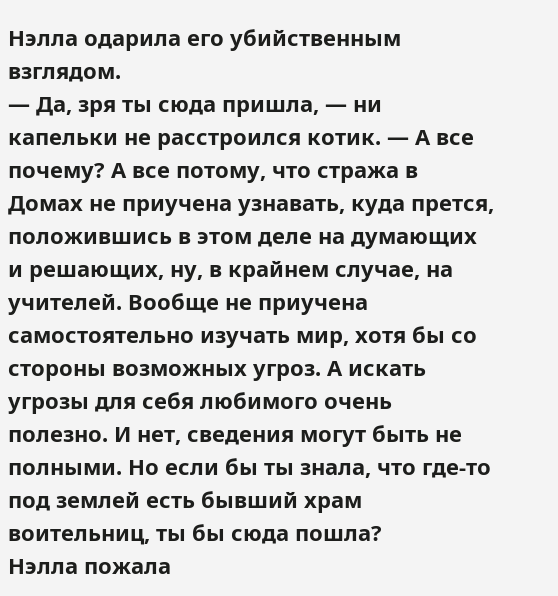Нэлла одарила его убийственным взглядом.
— Да, зря ты сюда пришла, — ни капельки не расстроился котик. — А все почему? А все потому, что стража в Домах не приучена узнавать, куда прется, положившись в этом деле на думающих и решающих, ну, в крайнем случае, на учителей. Вообще не приучена самостоятельно изучать мир, хотя бы со стороны возможных угроз. А искать угрозы для себя любимого очень полезно. И нет, сведения могут быть не полными. Но если бы ты знала, что где-то под землей есть бывший храм воительниц, ты бы сюда пошла?
Нэлла пожала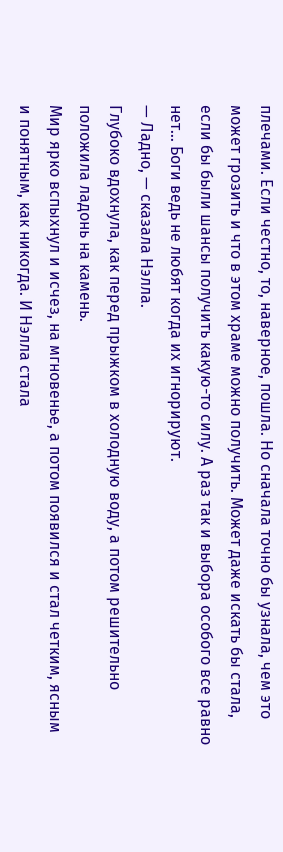плечами. Если честно, то, наверное, пошла. Но сначала точно бы узнала, чем это может грозить и что в этом храме можно получить. Может даже искать бы стала, если бы были шансы получить какую-то силу. А раз так и выбора особого все равно нет… Боги ведь не любят когда их игнорируют.
— Ладно, — сказала Нэлла.
Глубоко вдохнула, как перед прыжком в холодную воду, а потом решительно положила ладонь на камень.
Мир ярко вспыхнул и исчез, на мгновенье, а потом появился и стал четким, ясным и понятным, как никогда. И Нэлла стала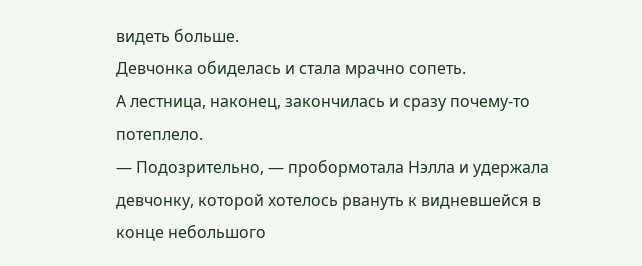видеть больше.
Девчонка обиделась и стала мрачно сопеть.
А лестница, наконец, закончилась и сразу почему-то потеплело.
— Подозрительно, — пробормотала Нэлла и удержала девчонку, которой хотелось рвануть к видневшейся в конце небольшого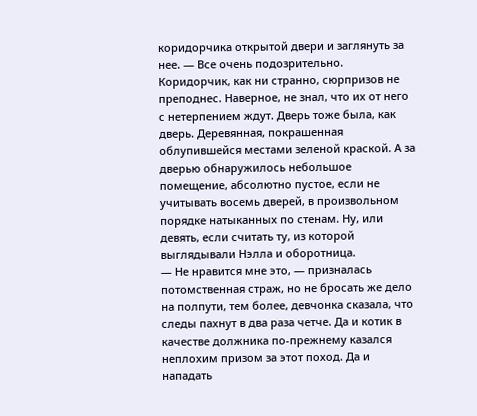коридорчика открытой двери и заглянуть за нее. — Все очень подозрительно.
Коридорчик, как ни странно, сюрпризов не преподнес. Наверное, не знал, что их от него с нетерпением ждут. Дверь тоже была, как дверь. Деревянная, покрашенная облупившейся местами зеленой краской. А за дверью обнаружилось небольшое помещение, абсолютно пустое, если не учитывать восемь дверей, в произвольном порядке натыканных по стенам. Ну, или девять, если считать ту, из которой выглядывали Нэлла и оборотница.
— Не нравится мне это, — призналась потомственная страж, но не бросать же дело на полпути, тем более, девчонка сказала, что следы пахнут в два раза четче. Да и котик в качестве должника по-прежнему казался неплохим призом за этот поход. Да и нападать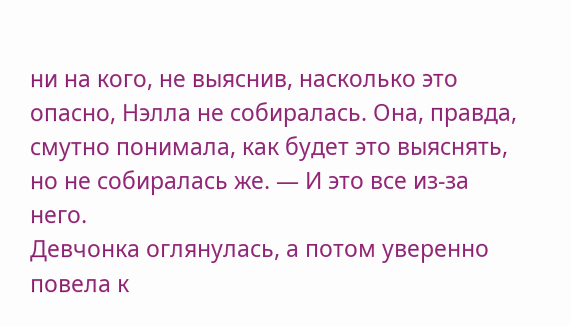ни на кого, не выяснив, насколько это опасно, Нэлла не собиралась. Она, правда, смутно понимала, как будет это выяснять, но не собиралась же. — И это все из-за него.
Девчонка оглянулась, а потом уверенно повела к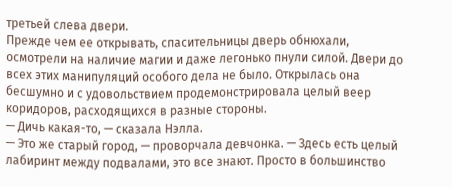третьей слева двери.
Прежде чем ее открывать, спасительницы дверь обнюхали, осмотрели на наличие магии и даже легонько пнули силой. Двери до всех этих манипуляций особого дела не было. Открылась она бесшумно и с удовольствием продемонстрировала целый веер коридоров, расходящихся в разные стороны.
— Дичь какая-то, — сказала Нэлла.
— Это же старый город, — проворчала девчонка. — Здесь есть целый лабиринт между подвалами, это все знают. Просто в большинство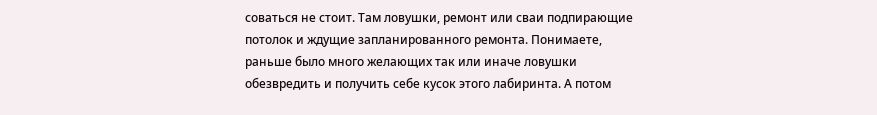соваться не стоит. Там ловушки, ремонт или сваи подпирающие потолок и ждущие запланированного ремонта. Понимаете, раньше было много желающих так или иначе ловушки обезвредить и получить себе кусок этого лабиринта. А потом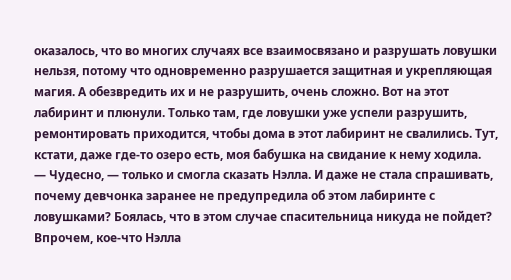оказалось, что во многих случаях все взаимосвязано и разрушать ловушки нельзя, потому что одновременно разрушается защитная и укрепляющая магия. А обезвредить их и не разрушить, очень сложно. Вот на этот лабиринт и плюнули. Только там, где ловушки уже успели разрушить, ремонтировать приходится, чтобы дома в этот лабиринт не свалились. Тут, кстати, даже где-то озеро есть, моя бабушка на свидание к нему ходила.
— Чудесно, — только и смогла сказать Нэлла. И даже не стала спрашивать, почему девчонка заранее не предупредила об этом лабиринте с ловушками? Боялась, что в этом случае спасительница никуда не пойдет?
Впрочем, кое-что Нэлла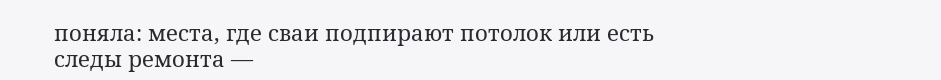поняла: места, где сваи подпирают потолок или есть следы ремонта —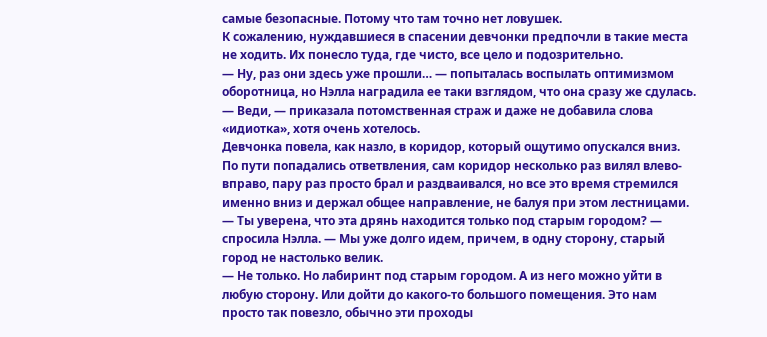самые безопасные. Потому что там точно нет ловушек.
К сожалению, нуждавшиеся в спасении девчонки предпочли в такие места не ходить. Их понесло туда, где чисто, все цело и подозрительно.
— Ну, раз они здесь уже прошли… — попыталась воспылать оптимизмом оборотница, но Нэлла наградила ее таки взглядом, что она сразу же сдулась.
— Веди, — приказала потомственная страж и даже не добавила слова «идиотка», хотя очень хотелось.
Девчонка повела, как назло, в коридор, который ощутимо опускался вниз. По пути попадались ответвления, сам коридор несколько раз вилял влево-вправо, пару раз просто брал и раздваивался, но все это время стремился именно вниз и держал общее направление, не балуя при этом лестницами.
— Ты уверена, что эта дрянь находится только под старым городом? — спросила Нэлла. — Мы уже долго идем, причем, в одну сторону, старый город не настолько велик.
— Не только. Но лабиринт под старым городом. А из него можно уйти в любую сторону. Или дойти до какого-то большого помещения. Это нам просто так повезло, обычно эти проходы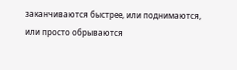заканчиваются быстрее, или поднимаются, или просто обрываются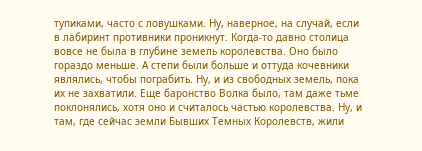тупиками, часто с ловушками. Ну, наверное, на случай, если в лабиринт противники проникнут. Когда-то давно столица вовсе не была в глубине земель королевства. Оно было гораздо меньше. А степи были больше и оттуда кочевники являлись, чтобы пограбить. Ну, и из свободных земель, пока их не захватили. Еще баронство Волка было, там даже тьме поклонялись, хотя оно и считалось частью королевства. Ну, и там, где сейчас земли Бывших Темных Королевств, жили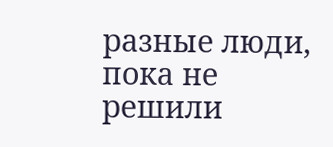разные люди, пока не решили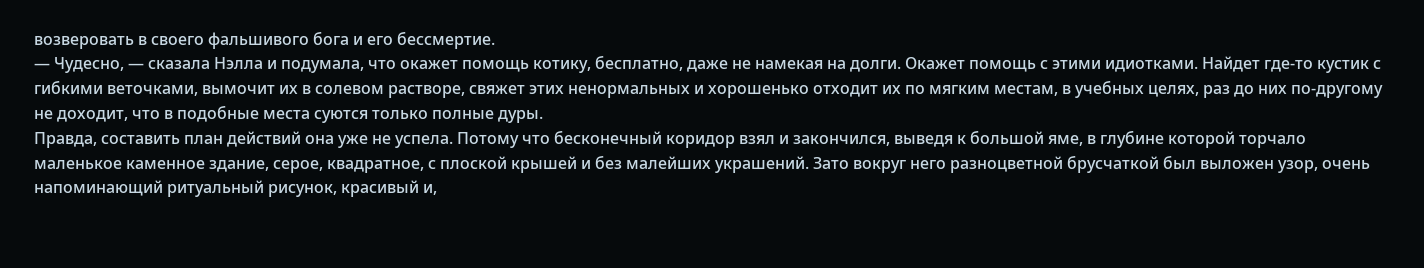возверовать в своего фальшивого бога и его бессмертие.
— Чудесно, — сказала Нэлла и подумала, что окажет помощь котику, бесплатно, даже не намекая на долги. Окажет помощь с этими идиотками. Найдет где-то кустик с гибкими веточками, вымочит их в солевом растворе, свяжет этих ненормальных и хорошенько отходит их по мягким местам, в учебных целях, раз до них по-другому не доходит, что в подобные места суются только полные дуры.
Правда, составить план действий она уже не успела. Потому что бесконечный коридор взял и закончился, выведя к большой яме, в глубине которой торчало маленькое каменное здание, серое, квадратное, с плоской крышей и без малейших украшений. Зато вокруг него разноцветной брусчаткой был выложен узор, очень напоминающий ритуальный рисунок, красивый и,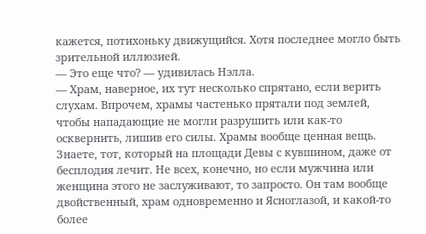кажется, потихоньку движущийся. Хотя последнее могло быть зрительной иллюзией.
— Это еще что? — удивилась Нэлла.
— Храм, наверное, их тут несколько спрятано, если верить слухам. Впрочем, храмы частенько прятали под землей, чтобы нападающие не могли разрушить или как-то осквернить, лишив его силы. Храмы вообще ценная вещь. Знаете, тот, который на площади Девы с кувшином, даже от бесплодия лечит. Не всех, конечно, но если мужчина или женщина этого не заслуживают, то запросто. Он там вообще двойственный, храм одновременно и Ясноглазой, и какой-то более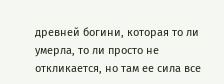древней богини, которая то ли умерла, то ли просто не откликается, но там ее сила все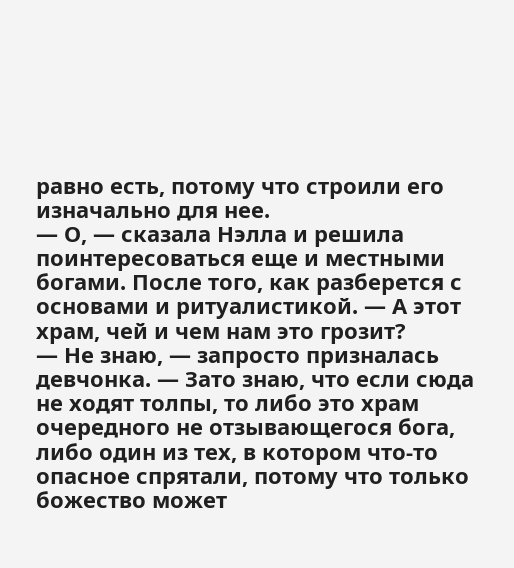равно есть, потому что строили его изначально для нее.
— О, — сказала Нэлла и решила поинтересоваться еще и местными богами. После того, как разберется с основами и ритуалистикой. — А этот храм, чей и чем нам это грозит?
— Не знаю, — запросто призналась девчонка. — Зато знаю, что если сюда не ходят толпы, то либо это храм очередного не отзывающегося бога, либо один из тех, в котором что-то опасное спрятали, потому что только божество может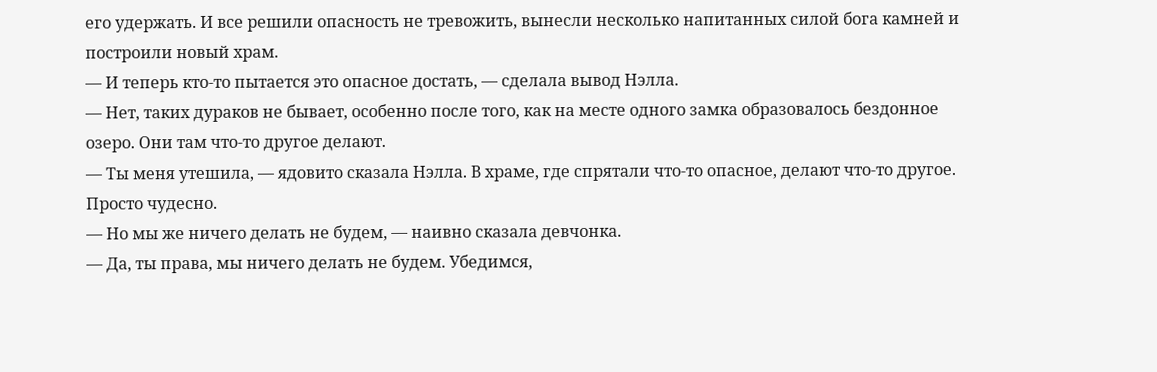его удержать. И все решили опасность не тревожить, вынесли несколько напитанных силой бога камней и построили новый храм.
— И теперь кто-то пытается это опасное достать, — сделала вывод Нэлла.
— Нет, таких дураков не бывает, особенно после того, как на месте одного замка образовалось бездонное озеро. Они там что-то другое делают.
— Ты меня утешила, — ядовито сказала Нэлла. В храме, где спрятали что-то опасное, делают что-то другое. Просто чудесно.
— Но мы же ничего делать не будем, — наивно сказала девчонка.
— Да, ты права, мы ничего делать не будем. Убедимся,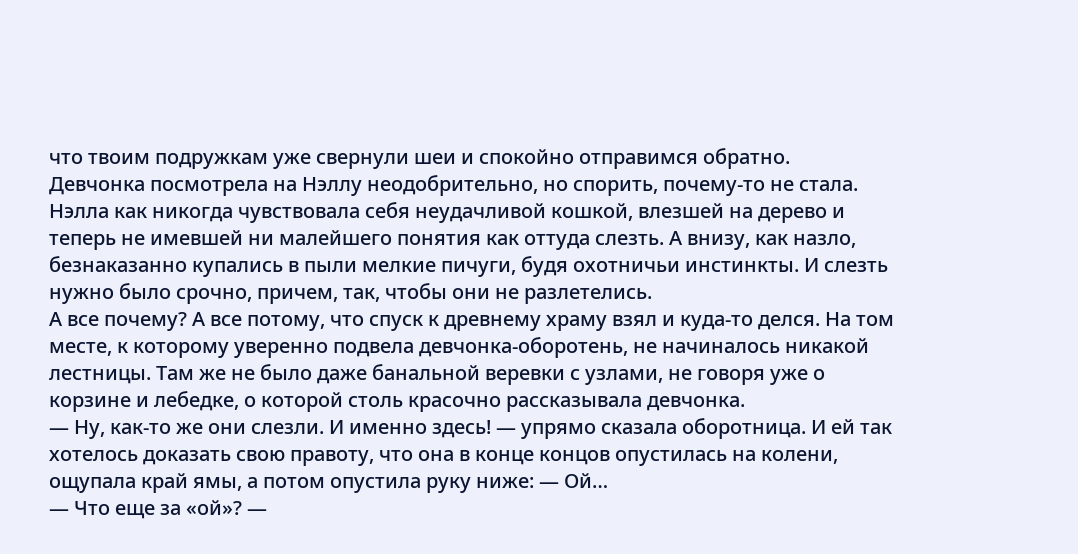что твоим подружкам уже свернули шеи и спокойно отправимся обратно.
Девчонка посмотрела на Нэллу неодобрительно, но спорить, почему-то не стала.
Нэлла как никогда чувствовала себя неудачливой кошкой, влезшей на дерево и теперь не имевшей ни малейшего понятия как оттуда слезть. А внизу, как назло, безнаказанно купались в пыли мелкие пичуги, будя охотничьи инстинкты. И слезть нужно было срочно, причем, так, чтобы они не разлетелись.
А все почему? А все потому, что спуск к древнему храму взял и куда-то делся. На том месте, к которому уверенно подвела девчонка-оборотень, не начиналось никакой лестницы. Там же не было даже банальной веревки с узлами, не говоря уже о корзине и лебедке, о которой столь красочно рассказывала девчонка.
— Ну, как-то же они слезли. И именно здесь! — упрямо сказала оборотница. И ей так хотелось доказать свою правоту, что она в конце концов опустилась на колени, ощупала край ямы, а потом опустила руку ниже: — Ой…
— Что еще за «ой»? —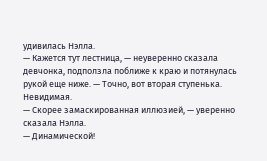удивилась Нэлла.
— Кажется тут лестница, — неуверенно сказала девчонка, подползла поближе к краю и потянулась рукой еще ниже. — Точно, вот вторая ступенька. Невидимая.
— Скорее замаскированная иллюзией, — уверенно сказала Нэлла.
— Динамической!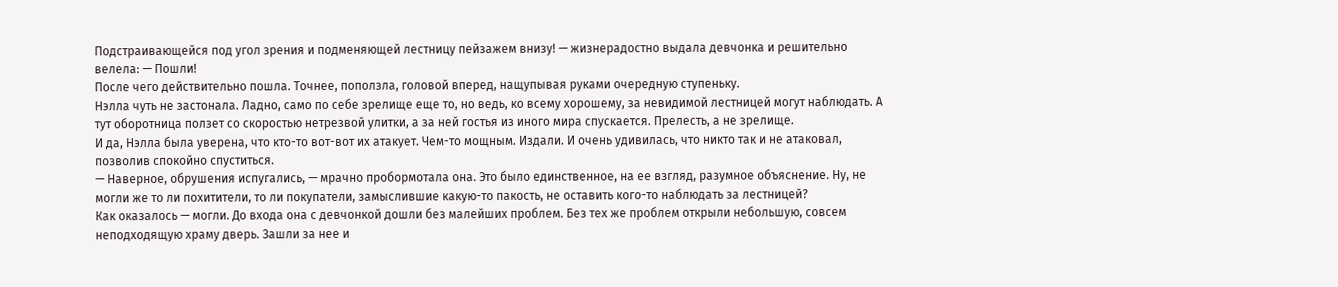Подстраивающейся под угол зрения и подменяющей лестницу пейзажем внизу! — жизнерадостно выдала девчонка и решительно велела: — Пошли!
После чего действительно пошла. Точнее, поползла, головой вперед, нащупывая руками очередную ступеньку.
Нэлла чуть не застонала. Ладно, само по себе зрелище еще то, но ведь, ко всему хорошему, за невидимой лестницей могут наблюдать. А тут оборотница ползет со скоростью нетрезвой улитки, а за ней гостья из иного мира спускается. Прелесть, а не зрелище.
И да, Нэлла была уверена, что кто-то вот-вот их атакует. Чем-то мощным. Издали. И очень удивилась, что никто так и не атаковал, позволив спокойно спуститься.
— Наверное, обрушения испугались, — мрачно пробормотала она. Это было единственное, на ее взгляд, разумное объяснение. Ну, не могли же то ли похитители, то ли покупатели, замыслившие какую-то пакость, не оставить кого-то наблюдать за лестницей?
Как оказалось — могли. До входа она с девчонкой дошли без малейших проблем. Без тех же проблем открыли небольшую, совсем неподходящую храму дверь. Зашли за нее и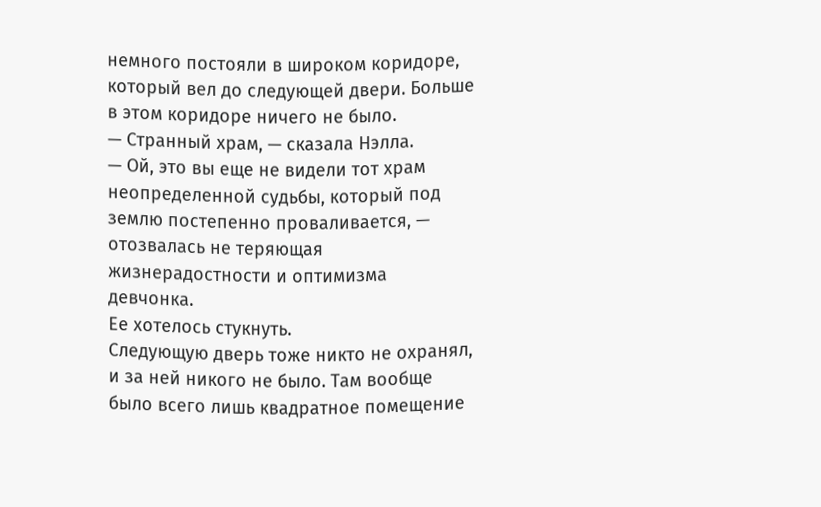немного постояли в широком коридоре, который вел до следующей двери. Больше в этом коридоре ничего не было.
— Странный храм, — сказала Нэлла.
— Ой, это вы еще не видели тот храм неопределенной судьбы, который под землю постепенно проваливается, — отозвалась не теряющая жизнерадостности и оптимизма девчонка.
Ее хотелось стукнуть.
Следующую дверь тоже никто не охранял, и за ней никого не было. Там вообще было всего лишь квадратное помещение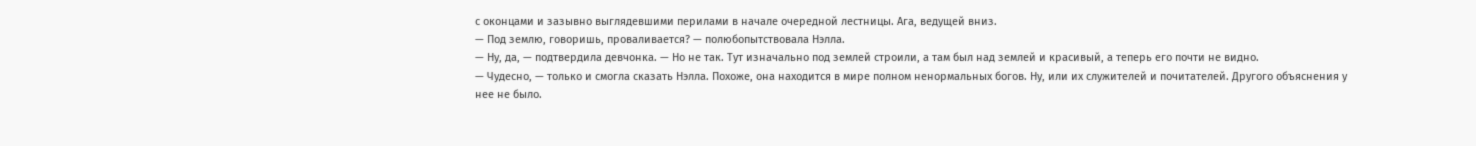с оконцами и зазывно выглядевшими перилами в начале очередной лестницы. Ага, ведущей вниз.
— Под землю, говоришь, проваливается? — полюбопытствовала Нэлла.
— Ну, да, — подтвердила девчонка. — Но не так. Тут изначально под землей строили, а там был над землей и красивый, а теперь его почти не видно.
— Чудесно, — только и смогла сказать Нэлла. Похоже, она находится в мире полном ненормальных богов. Ну, или их служителей и почитателей. Другого объяснения у нее не было.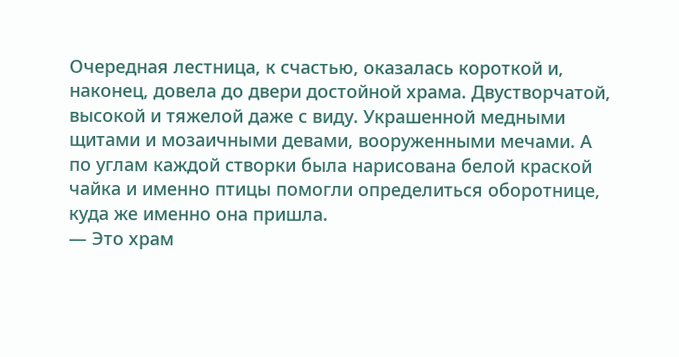Очередная лестница, к счастью, оказалась короткой и, наконец, довела до двери достойной храма. Двустворчатой, высокой и тяжелой даже с виду. Украшенной медными щитами и мозаичными девами, вооруженными мечами. А по углам каждой створки была нарисована белой краской чайка и именно птицы помогли определиться оборотнице, куда же именно она пришла.
— Это храм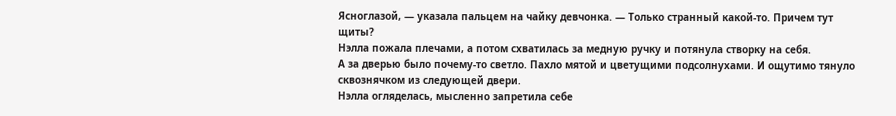Ясноглазой, — указала пальцем на чайку девчонка. — Только странный какой-то. Причем тут щиты?
Нэлла пожала плечами, а потом схватилась за медную ручку и потянула створку на себя.
А за дверью было почему-то светло. Пахло мятой и цветущими подсолнухами. И ощутимо тянуло сквознячком из следующей двери.
Нэлла огляделась, мысленно запретила себе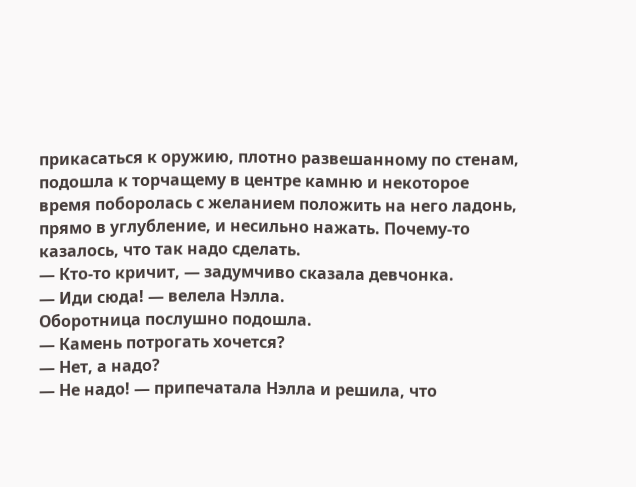прикасаться к оружию, плотно развешанному по стенам, подошла к торчащему в центре камню и некоторое время поборолась с желанием положить на него ладонь, прямо в углубление, и несильно нажать. Почему-то казалось, что так надо сделать.
— Кто-то кричит, — задумчиво сказала девчонка.
— Иди сюда! — велела Нэлла.
Оборотница послушно подошла.
— Камень потрогать хочется?
— Нет, а надо?
— Не надо! — припечатала Нэлла и решила, что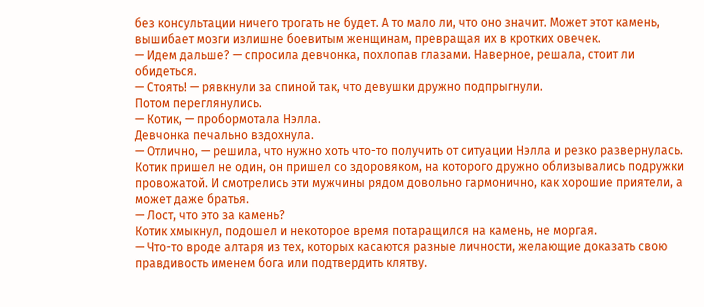без консультации ничего трогать не будет. А то мало ли, что оно значит. Может этот камень, вышибает мозги излишне боевитым женщинам, превращая их в кротких овечек.
— Идем дальше? — спросила девчонка, похлопав глазами. Наверное, решала, стоит ли обидеться.
— Стоять! — рявкнули за спиной так, что девушки дружно подпрыгнули.
Потом переглянулись.
— Котик, — пробормотала Нэлла.
Девчонка печально вздохнула.
— Отлично, — решила, что нужно хоть что-то получить от ситуации Нэлла и резко развернулась.
Котик пришел не один, он пришел со здоровяком, на которого дружно облизывались подружки провожатой. И смотрелись эти мужчины рядом довольно гармонично, как хорошие приятели, а может даже братья.
— Лост, что это за камень?
Котик хмыкнул, подошел и некоторое время потаращился на камень, не моргая.
— Что-то вроде алтаря из тех, которых касаются разные личности, желающие доказать свою правдивость именем бога или подтвердить клятву.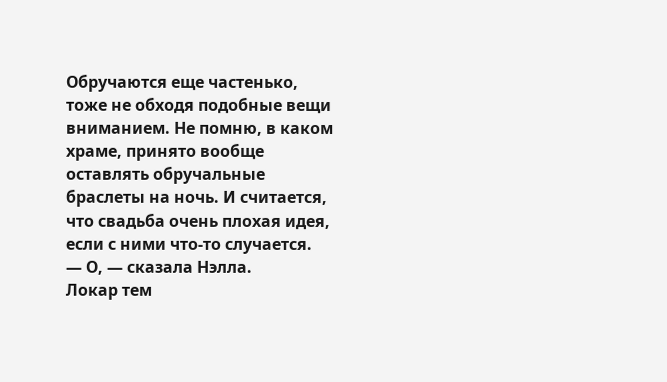Обручаются еще частенько, тоже не обходя подобные вещи вниманием. Не помню, в каком храме, принято вообще оставлять обручальные браслеты на ночь. И считается, что свадьба очень плохая идея, если с ними что-то случается.
— О, — сказала Нэлла.
Локар тем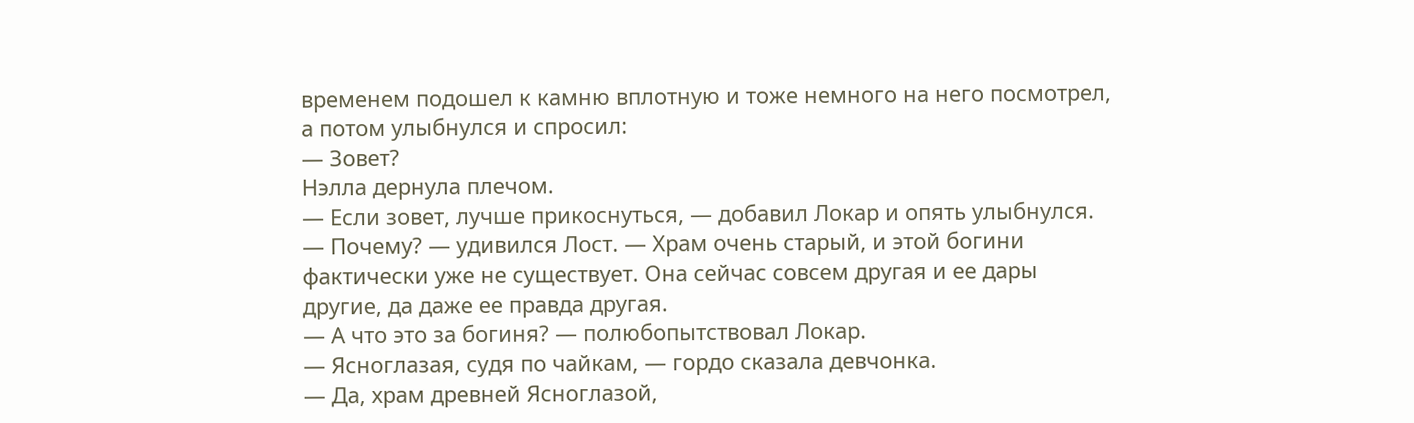временем подошел к камню вплотную и тоже немного на него посмотрел, а потом улыбнулся и спросил:
— Зовет?
Нэлла дернула плечом.
— Если зовет, лучше прикоснуться, — добавил Локар и опять улыбнулся.
— Почему? — удивился Лост. — Храм очень старый, и этой богини фактически уже не существует. Она сейчас совсем другая и ее дары другие, да даже ее правда другая.
— А что это за богиня? — полюбопытствовал Локар.
— Ясноглазая, судя по чайкам, — гордо сказала девчонка.
— Да, храм древней Ясноглазой,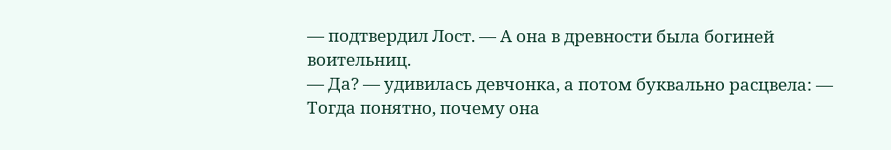— подтвердил Лост. — А она в древности была богиней воительниц.
— Да? — удивилась девчонка, а потом буквально расцвела: — Тогда понятно, почему она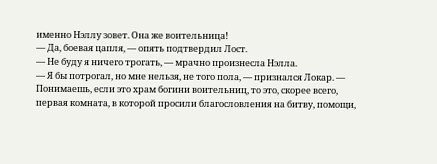именно Нэллу зовет. Она же воительница!
— Да, боевая цапля, — опять подтвердил Лост.
— Не буду я ничего трогать, — мрачно произнесла Нэлла.
— Я бы потрогал, но мне нельзя, не того пола, — признался Локар. — Понимаешь, если это храм богини воительниц, то это, скорее всего, первая комната, в которой просили благословления на битву, помощи,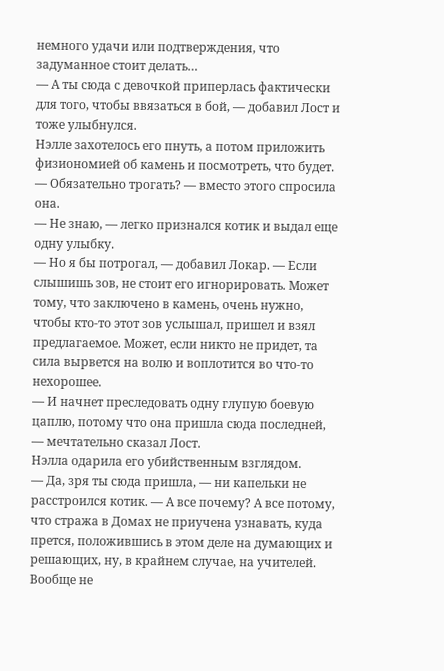немного удачи или подтверждения, что задуманное стоит делать…
— А ты сюда с девочкой приперлась фактически для того, чтобы ввязаться в бой, — добавил Лост и тоже улыбнулся.
Нэлле захотелось его пнуть, а потом приложить физиономией об камень и посмотреть, что будет.
— Обязательно трогать? — вместо этого спросила она.
— Не знаю, — легко признался котик и выдал еще одну улыбку.
— Но я бы потрогал, — добавил Локар. — Если слышишь зов, не стоит его игнорировать. Может тому, что заключено в камень, очень нужно, чтобы кто-то этот зов услышал, пришел и взял предлагаемое. Может, если никто не придет, та сила вырвется на волю и воплотится во что-то нехорошее.
— И начнет преследовать одну глупую боевую цаплю, потому что она пришла сюда последней, — мечтательно сказал Лост.
Нэлла одарила его убийственным взглядом.
— Да, зря ты сюда пришла, — ни капельки не расстроился котик. — А все почему? А все потому, что стража в Домах не приучена узнавать, куда прется, положившись в этом деле на думающих и решающих, ну, в крайнем случае, на учителей. Вообще не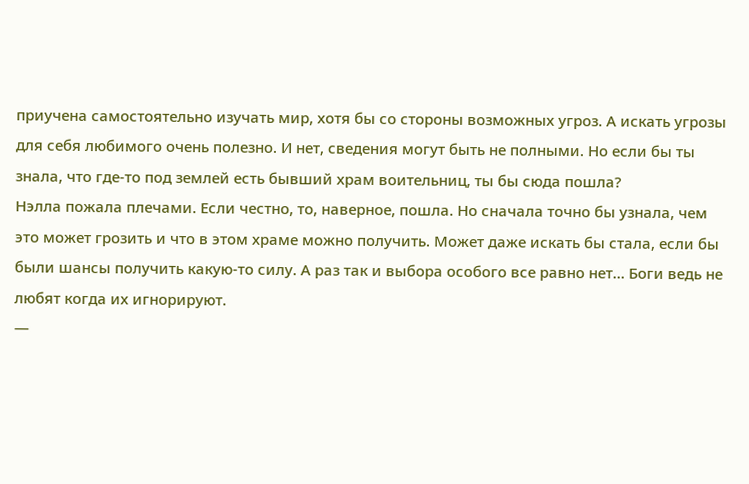приучена самостоятельно изучать мир, хотя бы со стороны возможных угроз. А искать угрозы для себя любимого очень полезно. И нет, сведения могут быть не полными. Но если бы ты знала, что где-то под землей есть бывший храм воительниц, ты бы сюда пошла?
Нэлла пожала плечами. Если честно, то, наверное, пошла. Но сначала точно бы узнала, чем это может грозить и что в этом храме можно получить. Может даже искать бы стала, если бы были шансы получить какую-то силу. А раз так и выбора особого все равно нет… Боги ведь не любят когда их игнорируют.
—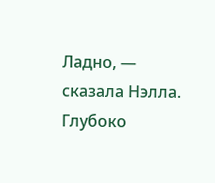Ладно, — сказала Нэлла.
Глубоко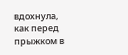вдохнула, как перед прыжком в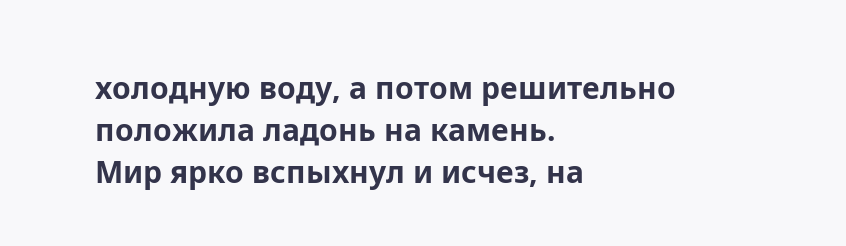холодную воду, а потом решительно положила ладонь на камень.
Мир ярко вспыхнул и исчез, на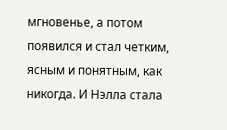мгновенье, а потом появился и стал четким, ясным и понятным, как никогда. И Нэлла стала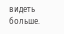видеть больше.